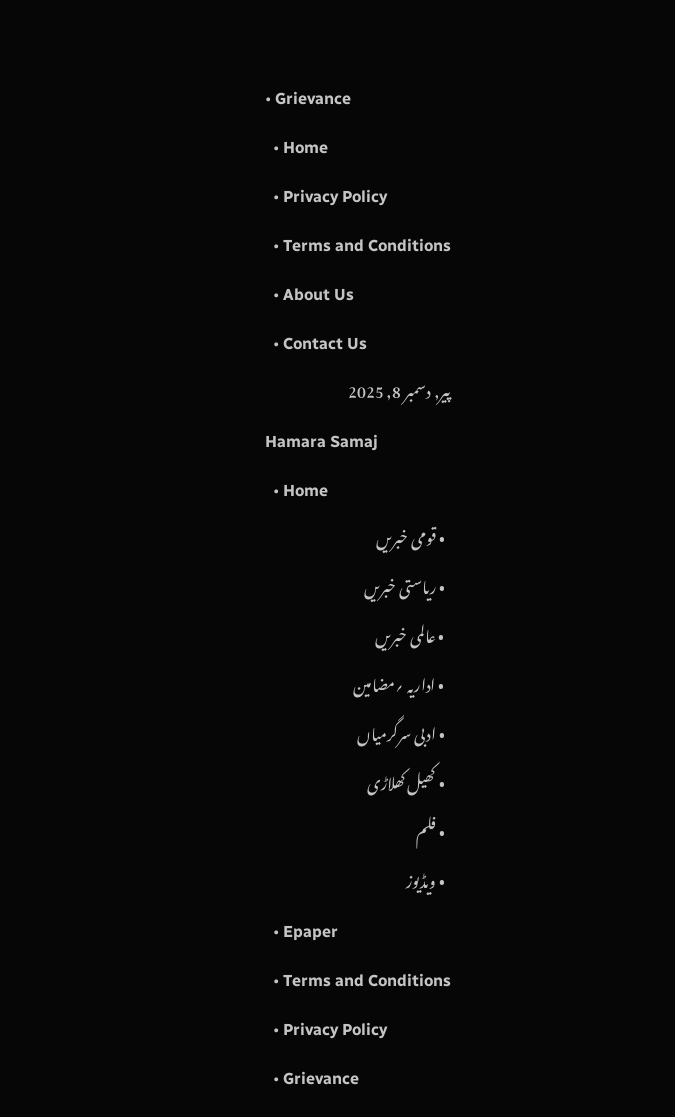• Grievance
  • Home
  • Privacy Policy
  • Terms and Conditions
  • About Us
  • Contact Us
پیر, دسمبر 8, 2025
Hamara Samaj
  • Home
  • قومی خبریں
  • ریاستی خبریں
  • عالمی خبریں
  • اداریہ ؍مضامین
  • ادبی سرگرمیاں
  • کھیل کھلاڑی
  • فلم
  • ویڈیوز
  • Epaper
  • Terms and Conditions
  • Privacy Policy
  • Grievance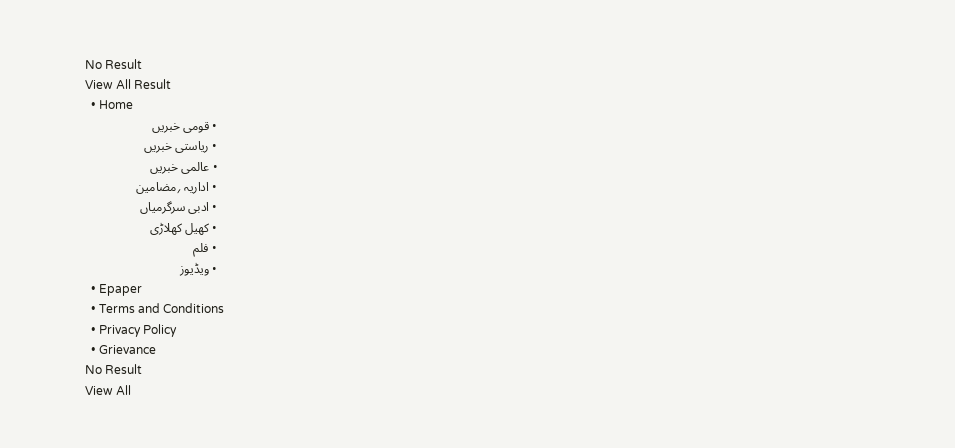No Result
View All Result
  • Home
  • قومی خبریں
  • ریاستی خبریں
  • عالمی خبریں
  • اداریہ ؍مضامین
  • ادبی سرگرمیاں
  • کھیل کھلاڑی
  • فلم
  • ویڈیوز
  • Epaper
  • Terms and Conditions
  • Privacy Policy
  • Grievance
No Result
View All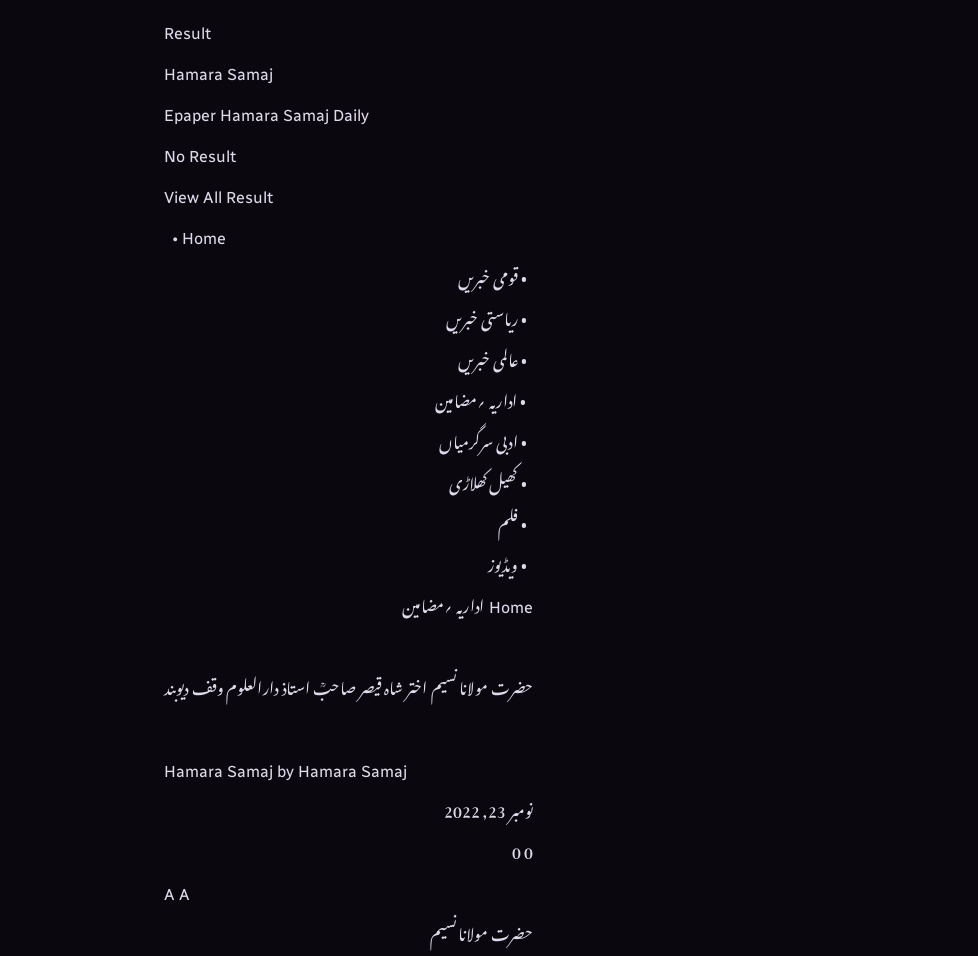Result
Hamara Samaj
Epaper Hamara Samaj Daily
No Result
View All Result
  • Home
  • قومی خبریں
  • ریاستی خبریں
  • عالمی خبریں
  • اداریہ ؍مضامین
  • ادبی سرگرمیاں
  • کھیل کھلاڑی
  • فلم
  • ویڈیوز
Home اداریہ ؍مضامین

حضرت مولانا نسیم اختر شاہ قیصر صاحبؒ استاذ دارالعلوم وقف دیوبند

Hamara Samaj by Hamara Samaj
نومبر 23, 2022
0 0
A A
حضرت مولانا نسیم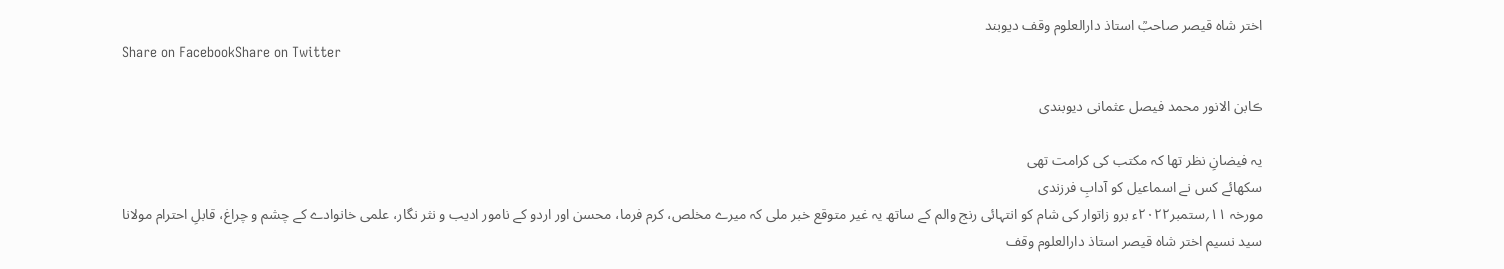اختر شاہ قیصر صاحبؒ استاذ دارالعلوم وقف دیوبند
Share on FacebookShare on Twitter

ڪابن الانور محمد فیصل عثمانی دیوبندی

یہ فیضانِ نظر تھا کہ مکتب کی کرامت تھی
سکھائے کس نے اسماعیل کو آدابِ فرزندی
مورخہ ۱۱؍ستمبر۲۰۲۲ء برو زاتوار کی شام کو انتہائی رنج والم کے ساتھ یہ غیر متوقع خبر ملی کہ میرے مخلص، کرم فرما، محسن اور اردو کے نامور ادیب و نثر نگار، علمی خانوادے کے چشم و چراغ، قابلِ احترام مولانا سید نسیم اختر شاہ قیصر استاذ دارالعلوم وقف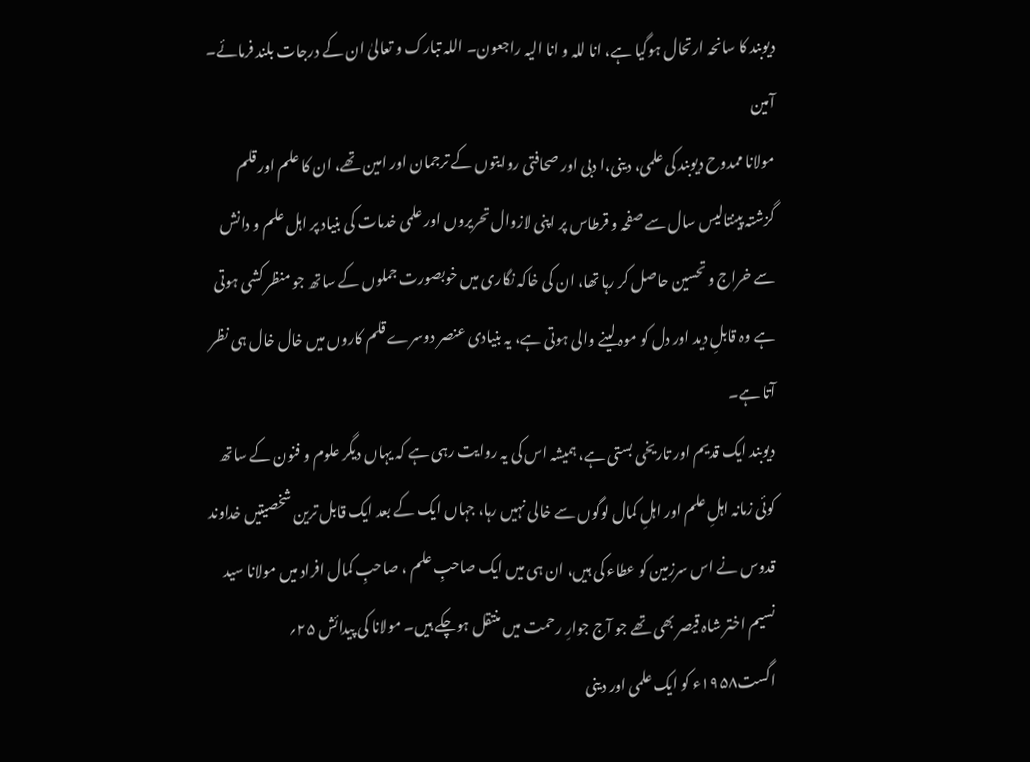دیوبند کا سانحہ ارتحال ہوگیا ہے، انا للہ و انا الیہ راجعون۔ اللہ تبارک و تعالیٰ ان کے درجات بلند فرمائے۔ آمین
مولانا ممدوح دیوبند کی علمی، دینی،ا دبی اور صحافتی روایتوں کے ترجمان اور امین تھے، ان کا علم اور قلم گزشتہ پینتالیس سال سے صفحہ و قرطاس پر اپنی لازوال تحریروں اور علمی خدمات کی بنیاد پر اہل علم و دانش سے خراج و تحسین حاصل کر رہا تھا، ان کی خاکہ نگاری میں خوبصورت جملوں کے ساتھ جو منظر کشی ہوتی ہے وہ قابلِ دید اور دل کو موہ لینے والی ہوتی ہے، یہ بنیادی عنصر دوسرے قلم کاروں میں خال خال ہی نظر آتا ہے۔
دیوبند ایک قدیم اور تاریخی بستی ہے، ہمیشہ اس کی یہ روایت رہی ہے کہ یہاں دیگر علوم و فنون کے ساتھ کوئی زمانہ اہلِ علم اور اہلِ کمال لوگوں سے خالی نہیں رہا، جہاں ایک کے بعد ایک قابل ترین شخصیتیں خداوند قدوس نے اس سرزمین کو عطاء کی ہیں، ان ہی میں ایک صاحبِ علم ، صاحبِ کمال افراد میں مولانا سید نسیم اختر شاہ قیصر بھی تھے جو آج جوارِ رحمت میں منتقل ہوچکے ہیں۔ مولانا کی پیدائش ۲۵؍ اگست۱۹۵۸ء کو ایک علمی اور دینی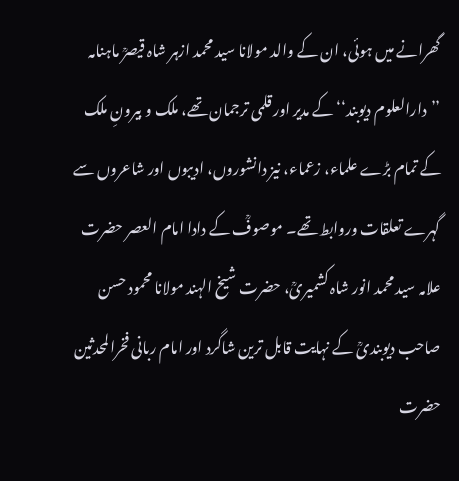گھرانے میں ہوئی، ان کے والد مولانا سید محمد ازہر شاہ قیصرؒ ماہنامہ ’’دارالعلوم دیوبند‘‘ کے مدیر اور قلمی ترجمان تھے، ملک و بیرونِ ملک کے تمام بڑے علماء، زعماء، نیز دانشوروں، ادیبوں اور شاعروں سے گہرے تعلقات وروابط تھے۔ موصوفؒ کے دادا امام العصر حضرت علامہ سید محمد انور شاہ کشمیریؒ، حضرت شیخ الہند مولانا محمود حسن صاحب دیوبندیؒ کے نہایت قابل ترین شاگرد اور امام ربانی فخرالمحدثین حضرت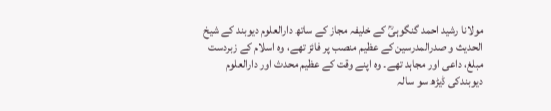مولانا رشید احمد گنگوہیؒ کے خلیفہ مجاز کے ساتھ دارالعلوم دیوبند کے شیخ الحدیث و صدرالمدرسین کے عظیم منصب پر فائز تھے، وہ اسلام کے زبردست مبلغ، داعی اور مجاہد تھے۔ وہ اپنے وقت کے عظیم محدث اور دارالعلوم دیوبندکی ڈیڑھ سو سالہ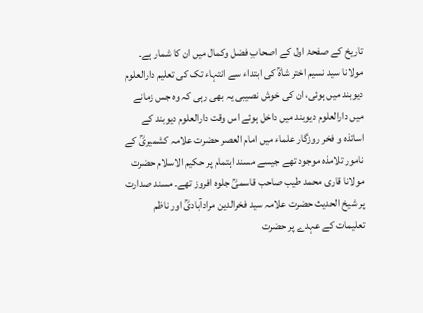تاریخ کے صفحۂ اول کے اصحابِ فضل وکمال میں ان کا شمار ہے۔
مولانا سید نسیم اختر شاہؒ کی ابتداء سے انتہاء تک کی تعلیم دارالعلوم دیوبند میں ہوئی، ان کی خوش نصیبی یہ بھی رہی کہ وہ جس زمانے میں دارالعلوم دیوبند میں داخل ہوئے اس وقت دارالعلوم دیوبند کے اساتذہ و فخر روزگار علماء میں امام العصر حضرت علامہ کشمیریؒ کے نامور تلامذہ موجود تھے جیسے مسند اہتمام پر حکیم الاسلام حضرت مولانا قاری محمد طیب صاحب قاسمیؒ جلوہ افروز تھے۔ مسند صدارت پر شیخ الحدیث حضرت علامہ سید فخرالدین مرادآبادیؒ اور ناظم تعلیمات کے عہدے پر حضرت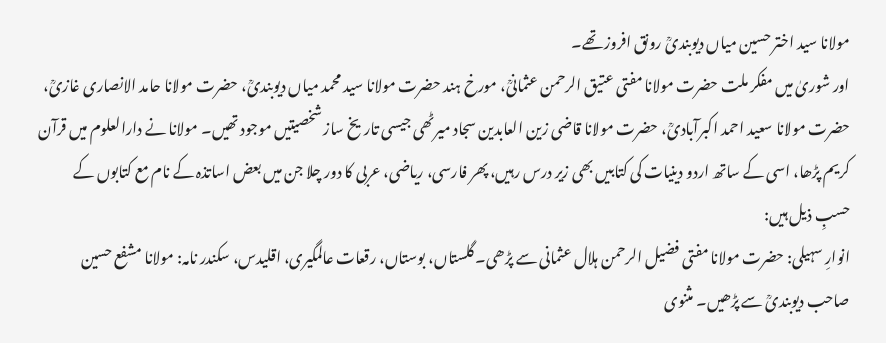مولانا سید اختر حسین میاں دیوبندیؒ رونق افروز تھے۔
اور شوریٰ میں مفکر ملت حضرت مولانا مفتی عتیق الرحمن عثمانیؒ، مورخ ہند حضرت مولانا سید محمد میاں دیوبندیؒ، حضرت مولانا حامد الانصاری غازیؒ، حضرت مولانا سعید احمد اکبرآبادیؒ، حضرت مولانا قاضی زین العابدین سجاد میرٹھی جیسی تاریخ ساز شخصیتیں موجود تھیں۔ مولانا نے دارالعلوم میں قرآن کریم پڑھا، اسی کے ساتھ اردو دینیات کی کتابیں بھی زیر درس رہیں، پھر فارسی، ریاضی، عربی کا دور چلا جن میں بعض اساتذہ کے نام مع کتابوں کے حسبِ ذیل ہیں:
انوارِ سہیلی: حضرت مولانا مفتی فضیل الرحمن ہلال عثمانی سے پڑھی۔ گلستاں، بوستاں، رقعات عالمگیری، اقلیدس، سکندر نامہ: مولانا مشفع حسین صاحب دیوبندیؒ سے پڑھیں۔ مثنوی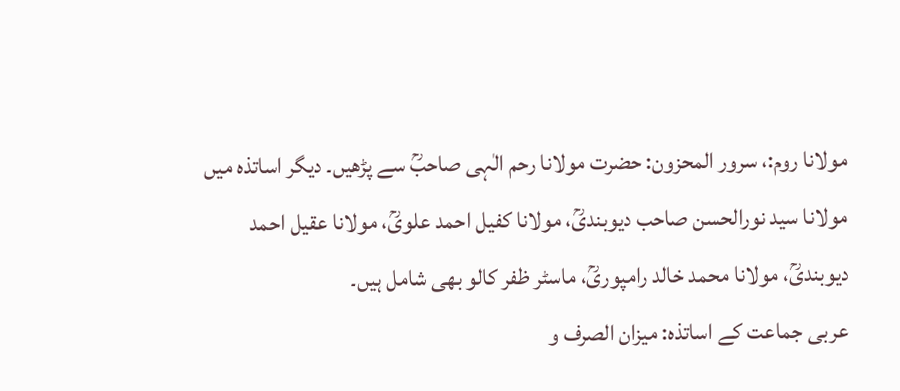مولانا روم:، سرور المحزون: حضرت مولانا رحم الٰہی صاحبؒ سے پڑھیں۔ دیگر اساتذہ میں مولانا سید نورالحسن صاحب دیوبندیؒ، مولانا کفیل احمد علویؒ، مولانا عقیل احمد دیوبندیؒ، مولانا محمد خالد رامپوریؒ، ماسٹر ظفر کالو بھی شامل ہیں۔
عربی جماعت کے اساتذہ: میزان الصرف و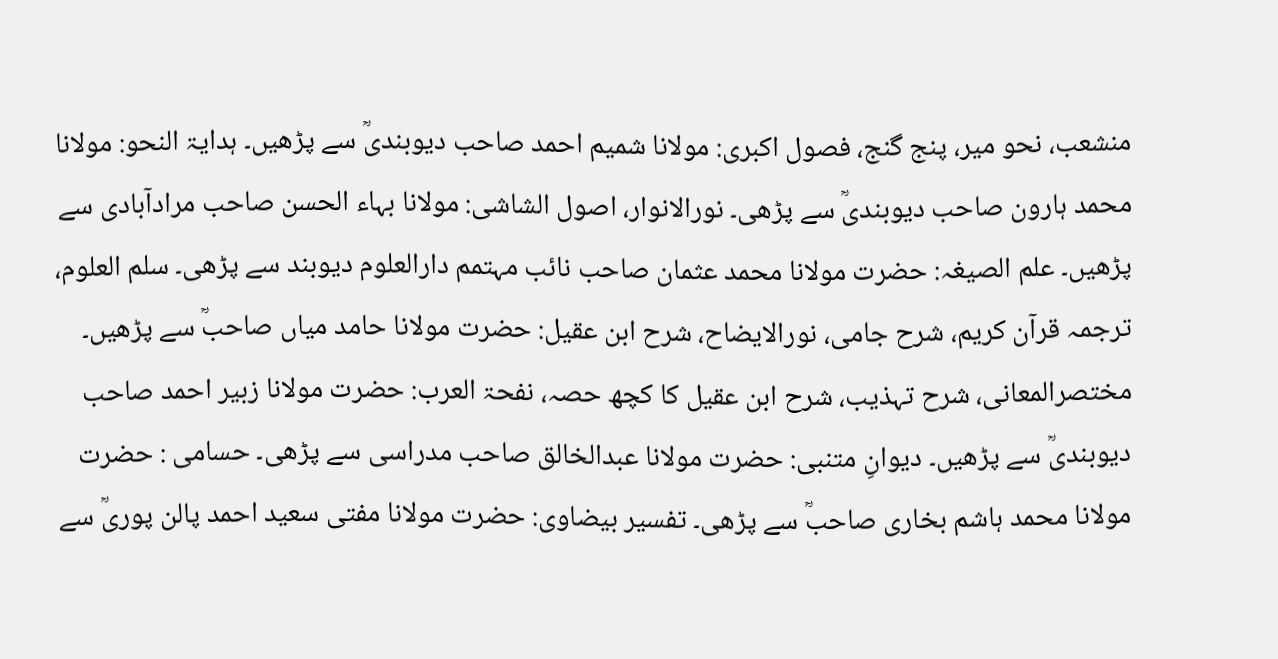منشعب، نحو میر، پنج گنج، فصول اکبری: مولانا شمیم احمد صاحب دیوبندیؒ سے پڑھیں۔ ہدایۃ النحو: مولانا محمد ہارون صاحب دیوبندیؒ سے پڑھی۔ نورالانوار، اصول الشاشی: مولانا بہاء الحسن صاحب مرادآبادی سے پڑھیں۔ علم الصیغہ: حضرت مولانا محمد عثمان صاحب نائب مہتمم دارالعلوم دیوبند سے پڑھی۔ سلم العلوم، ترجمہ قرآن کریم، شرح جامی، نورالایضاح، شرح ابن عقیل: حضرت مولانا حامد میاں صاحبؒ سے پڑھیں۔ مختصرالمعانی، شرح تہذیب، شرح ابن عقیل کا کچھ حصہ، نفحۃ العرب: حضرت مولانا زبیر احمد صاحب دیوبندیؒ سے پڑھیں۔ دیوانِ متنبی: حضرت مولانا عبدالخالق صاحب مدراسی سے پڑھی۔ حسامی : حضرت مولانا محمد ہاشم بخاری صاحبؒ سے پڑھی۔ تفسیر بیضاوی: حضرت مولانا مفتی سعید احمد پالن پوریؒ سے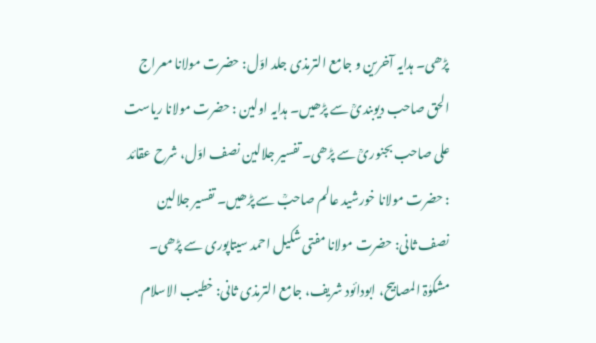پڑھی۔ ہدایہ آخرین و جامع الترمذی جلد اوّل: حضرت مولانا معراج الحق صاحب دیوبندیؒ سے پڑھیں۔ ہدایہ اولین : حضرت مولانا ریاست علی صاحب بجنوریؒ سے پڑھی۔ تفسیر جلالین نصف اوّل، شرح عقائد : حضرت مولانا خورشید عالم صاحبؒ سے پڑھیں۔ تفسیر جلالین نصف ثانی: حضرت مولانا مفتی شکیل احمد سیتاپوری سے پڑھی۔ مشکوٰۃ المصابیح، ابودائود شریف، جامع الترمذی ثانی: خطیب الاسلام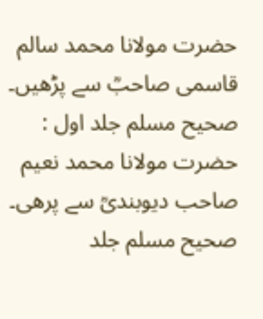حضرت مولانا محمد سالم قاسمی صاحبؒ سے پڑھیں۔ صحیح مسلم جلد اول : حضرت مولانا محمد نعیم صاحب دیوبندیؒ سے پرھی۔ صحیح مسلم جلد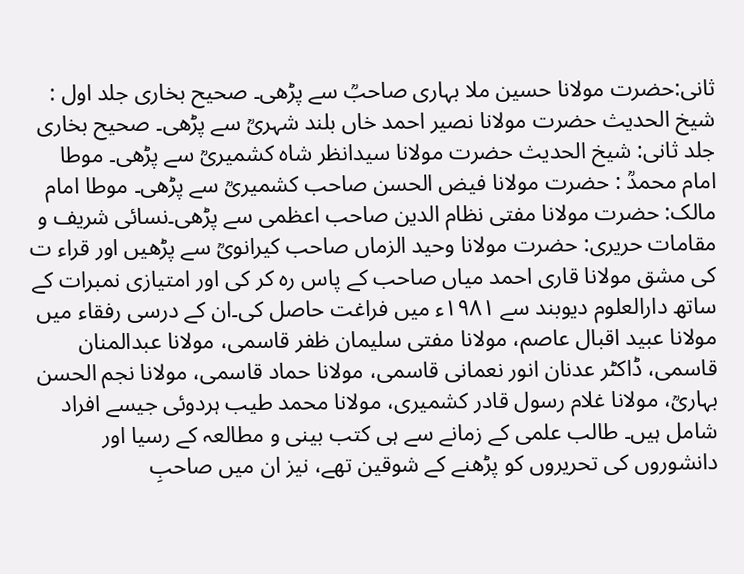ثانی:حضرت مولانا حسین ملا بہاری صاحبؒ سے پڑھی۔ صحیح بخاری جلد اول : شیخ الحدیث حضرت مولانا نصیر احمد خاں بلند شہریؒ سے پڑھی۔ صحیح بخاری جلد ثانی: شیخ الحدیث حضرت مولانا سیدانظر شاہ کشمیریؒ سے پڑھی۔ موطا امام محمدؒ : حضرت مولانا فیض الحسن صاحب کشمیریؒ سے پڑھی۔ موطا امام مالک: حضرت مولانا مفتی نظام الدین صاحب اعظمی سے پڑھی۔نسائی شریف و مقامات حریری: حضرت مولانا وحید الزماں صاحب کیرانویؒ سے پڑھیں اور قراء ت کی مشق مولانا قاری احمد میاں صاحب کے پاس رہ کر کی اور امتیازی نمبرات کے ساتھ دارالعلوم دیوبند سے ۱۹۸۱ء میں فراغت حاصل کی۔ان کے درسی رفقاء میں مولانا عبید اقبال عاصم، مولانا مفتی سلیمان ظفر قاسمی، مولانا عبدالمنان قاسمی، ڈاکٹر عدنان انور نعمانی قاسمی، مولانا حماد قاسمی، مولانا نجم الحسن بہاریؒ، مولانا غلام رسول قادر کشمیری، مولانا محمد طیب ہردوئی جیسے افراد شامل ہیں۔ طالب علمی کے زمانے سے ہی کتب بینی و مطالعہ کے رسیا اور دانشوروں کی تحریروں کو پڑھنے کے شوقین تھے، نیز ان میں صاحبِ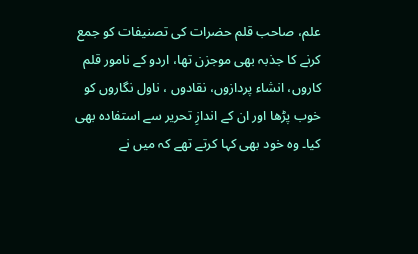علم، صاحب قلم حضرات کی تصنیفات کو جمع کرنے کا جذبہ بھی موجزن تھا، اردو کے نامور قلم کاروں، انشاء پردازوں، نقادوں ، ناول نگاروں کو خوب پڑھا اور ان کے اندازِ تحریر سے استفادہ بھی کیا۔ وہ خود بھی کہا کرتے تھے کہ میں نے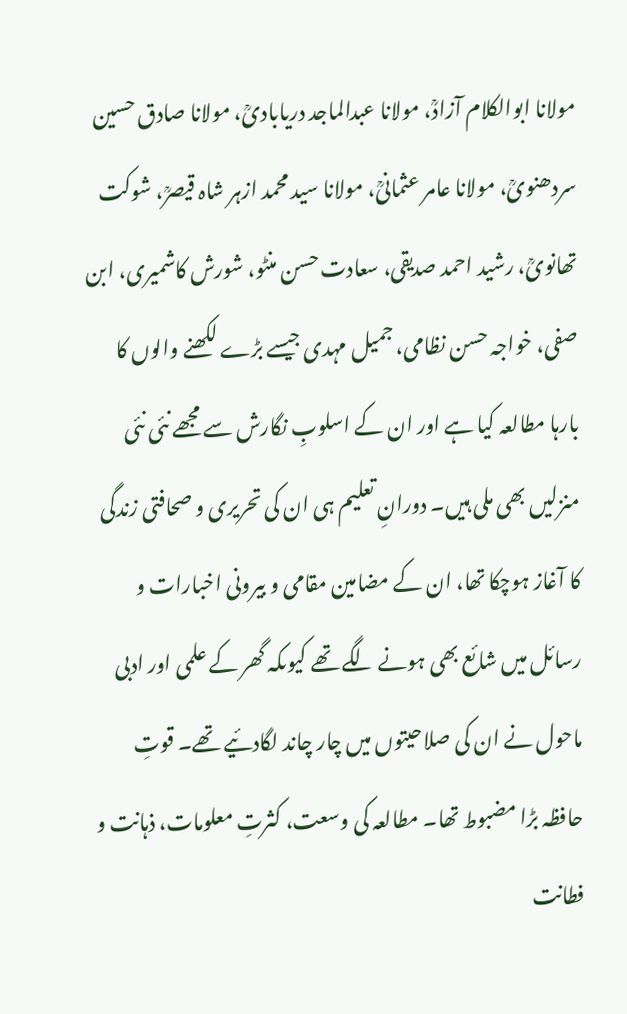مولانا ابوالکلام آزادؒ، مولانا عبدالماجد دریابادیؒ، مولانا صادق حسین سردھنویؒ، مولانا عامر عثمانیؒ، مولانا سید محمد ازہر شاہ قیصرؒ، شوکت تھانویؒ، رشید احمد صدیقی، سعادت حسن منٹو، شورش کاشمیری، ابن صفی، خواجہ حسن نظامی، جمیل مہدی جیسے بڑے لکھنے والوں کا بارہا مطالعہ کیا ہے اور ان کے اسلوبِ نگارش سے مجھے نئی نئی منزلیں بھی ملی ہیں۔ دورانِ تعلیم ہی ان کی تحریری و صحافتی زندگی کا آغاز ہوچکا تھا، ان کے مضامین مقامی و بیرونی اخبارات و رسائل میں شائع بھی ہونے لگے تھے کیوںکہ گھر کے علمی اور ادبی ماحول نے ان کی صلاحیتوں میں چار چاند لگادئیے تھے۔ قوتِ حافظہ بڑا مضبوط تھا۔ مطالعہ کی وسعت، کثرتِ معلومات، ذہانت و فطانت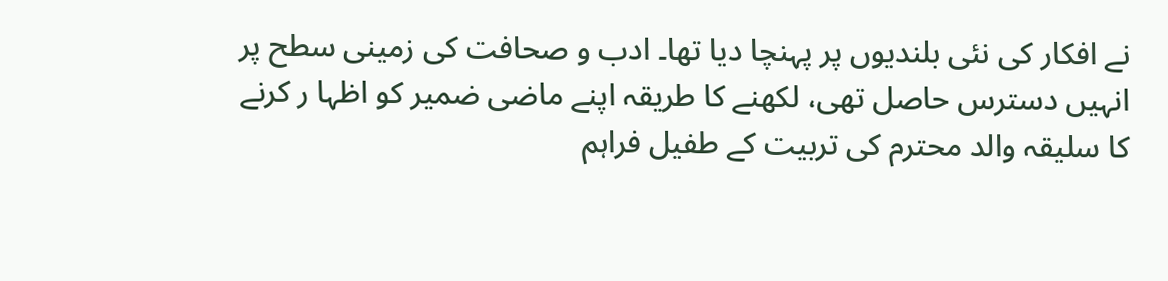نے افکار کی نئی بلندیوں پر پہنچا دیا تھا۔ ادب و صحافت کی زمینی سطح پر انہیں دسترس حاصل تھی، لکھنے کا طریقہ اپنے ماضی ضمیر کو اظہا ر کرنے کا سلیقہ والد محترم کی تربیت کے طفیل فراہم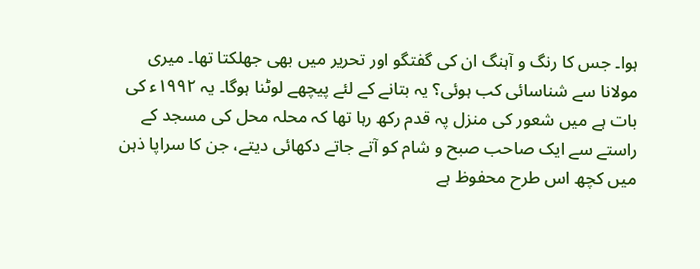ہوا۔ جس کا رنگ و آہنگ ان کی گفتگو اور تحریر میں بھی جھلکتا تھا۔ میری مولانا سے شناسائی کب ہوئی؟ یہ بتانے کے لئے پیچھے لوٹنا ہوگا۔ یہ ۱۹۹۲ء کی بات ہے میں شعور کی منزل پہ قدم رکھ رہا تھا کہ محلہ محل کی مسجد کے راستے سے ایک صاحب صبح و شام کو آتے جاتے دکھائی دیتے، جن کا سراپا ذہن میں کچھ اس طرح محفوظ ہے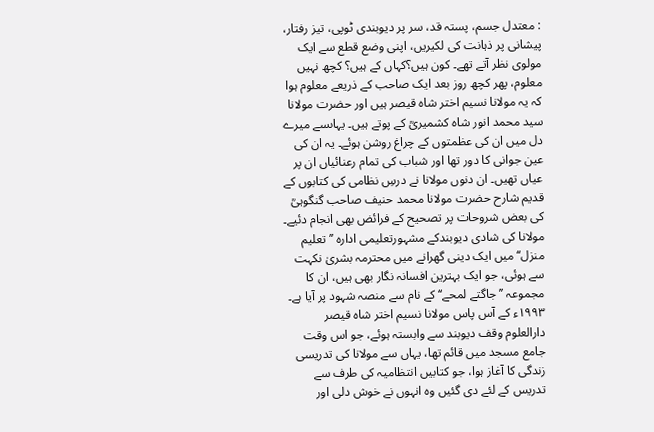: معتدل جسم، پستہ قد، سر پر دیوبندی ٹوپی، تیز رفتار، پیشانی پر ذہانت کی لکیریں، اپنی وضع قطع سے ایک مولوی نظر آتے تھے۔ کون ہیں؟کہاں کے ہیں؟ کچھ نہیں معلوم، پھر کچھ روز بعد ایک صاحب کے ذریعے معلوم ہوا کہ یہ مولانا نسیم اختر شاہ قیصر ہیں اور حضرت مولانا سید محمد انور شاہ کشمیریؒ کے پوتے ہیں۔ یہاںسے میرے دل میں ان کی عظمتوں کے چراغ روشن ہوئے۔ یہ ان کی عین جوانی کا دور تھا اور شباب کی تمام رعنائیاں ان پر عیاں تھیں۔ ان دنوں مولانا نے درسِ نظامی کی کتابوں کے قدیم شارح حضرت مولانا محمد حنیف صاحب گنگوہیؒ کی بعض شروحات پر تصحیح کے فرائض بھی انجام دئیے۔ مولانا کی شادی دیوبندکے مشہورتعلیمی ادارہ ’’تعلیم منزل‘‘ میں ایک دینی گھرانے میں محترمہ بشریٰ نکہت سے ہوئی، جو ایک بہترین افسانہ نگار بھی ہیں، ان کا مجموعہ ’’جاگتے لمحے‘‘ کے نام سے منصہ شہود پر آیا ہے۔
۱۹۹۳ء کے آس پاس مولانا نسیم اختر شاہ قیصر دارالعلوم وقف دیوبند سے وابستہ ہوئے، جو اس وقت جامع مسجد میں قائم تھا، یہاں سے مولانا کی تدریسی زندگی کا آغاز ہوا، جو کتابیں انتظامیہ کی طرف سے تدریس کے لئے دی گئیں وہ انہوں نے خوش دلی اور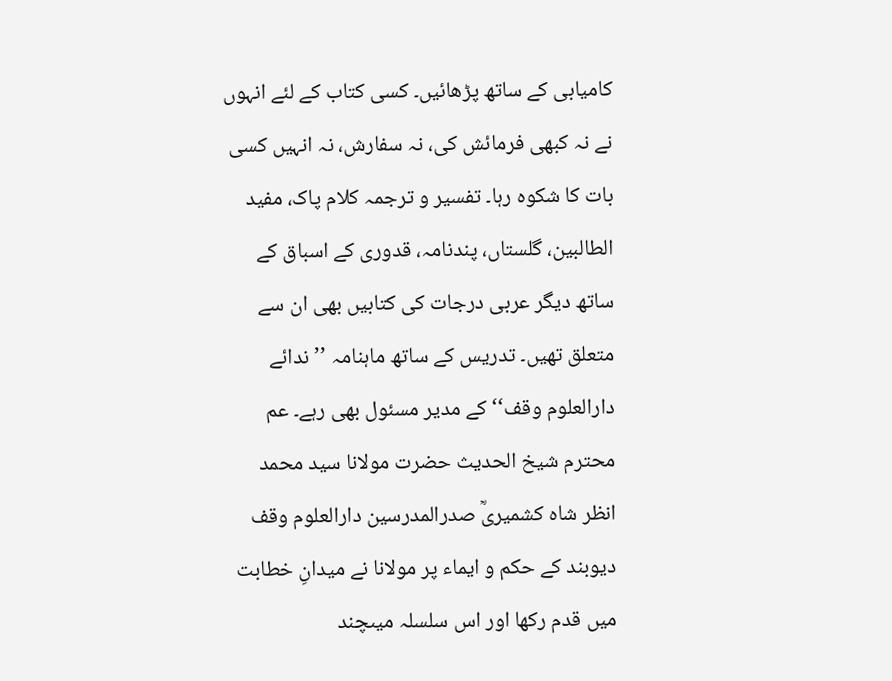کامیابی کے ساتھ پڑھائیں۔ کسی کتاب کے لئے انہوں نے نہ کبھی فرمائش کی، نہ سفارش، نہ انہیں کسی بات کا شکوہ رہا۔ تفسیر و ترجمہ کلام پاک، مفید الطالبین، گلستاں، پندنامہ، قدوری کے اسباق کے ساتھ دیگر عربی درجات کی کتابیں بھی ان سے متعلق تھیں۔ تدریس کے ساتھ ماہنامہ ’’ندائے دارالعلوم وقف‘‘ کے مدیر مسئول بھی رہے۔ عم محترم شیخ الحدیث حضرت مولانا سید محمد انظر شاہ کشمیریؒ صدرالمدرسین دارالعلوم وقف دیوبند کے حکم و ایماء پر مولانا نے میدانِ خطابت میں قدم رکھا اور اس سلسلہ میںچند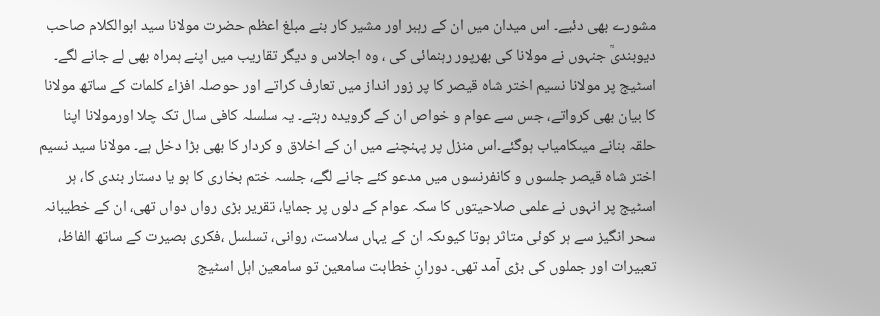مشورے بھی دئیے۔ اس میدان میں ان کے رہبر اور مشیر کار بنے مبلغ اعظم حضرت مولانا سید ابوالکلام صاحب دیوبندیؒ جنہوں نے مولانا کی بھرپور رہنمائی کی ، وہ اجلاس و دیگر تقاریب میں اپنے ہمراہ بھی لے جانے لگے۔ اسٹیج پر مولانا نسیم اختر شاہ قیصر کا پر زور انداز میں تعارف کراتے اور حوصلہ افزاء کلمات کے ساتھ مولانا کا بیان بھی کرواتے، جس سے عوام و خواص ان کے گرویدہ رہتے۔ یہ سلسلہ کافی سال تک چلا اورمولانا اپنا حلقہ بنانے میںکامیاب ہوگئے۔اس منزل پر پہنچنے میں ان کے اخلاق و کردار کا بھی بڑا دخل ہے۔ مولانا سید نسیم اختر شاہ قیصر جلسوں و کانفرنسوں میں مدعو کئے جانے لگے، جلسہ ختم بخاری کا ہو یا دستار بندی کا، ہر اسٹیج پر انہوں نے علمی صلاحیتوں کا سکہ عوام کے دلوں پر جمایا، تقریر بڑی رواں دواں تھی، ان کے خطیبانہ سحر انگیز سے ہر کوئی متاثر ہوتا کیوںکہ ان کے یہاں سلاست، روانی، تسلسل ،فکری بصیرت کے ساتھ الفاظ، تعبیرات اور جملوں کی بڑی آمد تھی۔ دورانِ خطابت سامعین تو سامعین اہل اسٹیج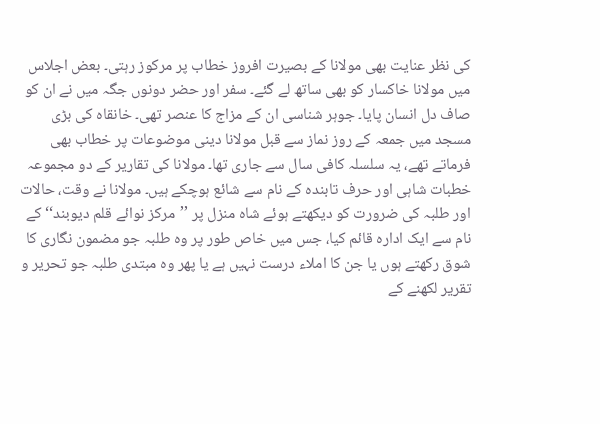کی نظر عنایت بھی مولانا کے بصیرت افروز خطاب پر مرکوز رہتی۔ بعض اجلاس میں مولانا خاکسار کو بھی ساتھ لے گئے۔ سفر اور حضر دونوں جگہ میں نے ان کو صاف دل انسان پایا۔ جوہر شناسی ان کے مزاج کا عنصر تھی۔ خانقاہ کی بڑی مسجد میں جمعہ کے روز نماز سے قبل مولانا دینی موضوعات پر خطاب بھی فرماتے تھے، یہ سلسلہ کافی سال سے جاری تھا۔ مولانا کی تقاریر کے دو مجموعہ خطبات شاہی اور حرف تابندہ کے نام سے شائع ہوچکے ہیں۔ مولانا نے وقت، حالات اور طلبہ کی ضرورت کو دیکھتے ہوئے شاہ منزل پر ’’مرکز نوائے قلم دیوبند‘‘ کے نام سے ایک ادارہ قائم کیا، جس میں خاص طور پر وہ طلبہ جو مضمون نگاری کا شوق رکھتے ہوں یا جن کا املاء درست نہیں ہے یا پھر وہ مبتدی طلبہ جو تحریر و تقریر لکھنے کے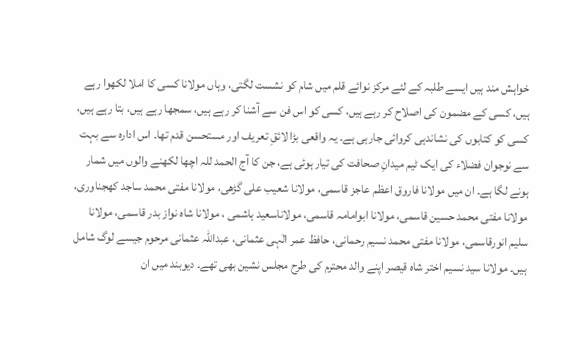خواہش مند ہیں ایسے طلبہ کے لئے مرکز نوائے قلم میں شام کو نشست لگتی، وہاں مولانا کسی کا املا لکھوا رہے ہیں، کسی کے مضمون کی اصلاح کر رہے ہیں، کسی کو اس فن سے آشنا کر رہے ہیں، سمجھا رہے ہیں، بتا رہے ہیں، کسی کو کتابوں کی نشاندہی کروائی جارہی ہے۔ یہ واقعی بڑا لائقِ تعریف اور مستحسن قدم تھا۔ اس ادارہ سے بہت سے نوجوان فضلاء کی ایک ٹیم میدانِ صحافت کی تیار ہوئی ہے، جن کا آج الحمد للہ اچھا لکھنے والوں میں شمار ہونے لگا ہے۔ ان میں مولانا فاروق اعظم عاجز قاسمی، مولانا شعیب علی گڑھی، مولانا مفتی محمد ساجد کھجناوری، مولانا مفتی محمد حسین قاسمی، مولانا ابوامامہ قاسمی، مولاناسعید ہاشمی ، مولانا شاہ نواز بدر قاسمی، مولانا سلیم انورقاسمی، مولانا مفتی محمد نسیم رحمانی، حافظ عمر الٰہی عثمانی، عبداللہ عثمانی مرحوم جیسے لوگ شامل ہیں۔ مولانا سید نسیم اختر شاہ قیصر اپنے والد محترم کی طرح مجلس نشین بھی تھے۔ دیوبند میں ان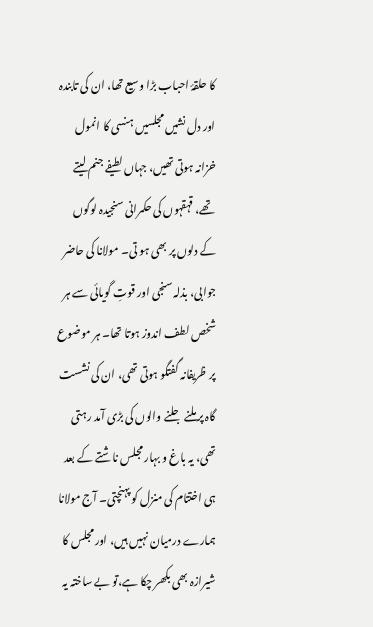کا حلقۂ احباب بڑا وسیع تھا، ان کی تابندہ اور دل نشیں مجلسیں ہنسی کا انمول خزانہ ہوتی تھیں، جہاں لطیفے جنم لیتے تھے، قہقہوں کی حکمرانی سنجیدہ لوگوں کے دلوں پر بھی ہو تی۔ مولانا کی حاضر جوابی، بذلہ سنجی اور قوتِ گویائی سے ہر شخص لطف اندوز ہوتا تھا۔ ہر موضوع پر ظریفانہ گفتگو ہوتی تھی، ان کی نشست گاہ پر ملنے جلنے والوں کی بڑی آمد رہتی تھی، یہ باغ و بہار مجلس ناشتے کے بعد ہی اختتام کی منزل کو پہنچتی۔ آج مولانا ہمارے درمیان نہیں ہیں، اور مجلس کا شیرازہ بھی بکھر چکا ہے،تو بے ساختہ یہ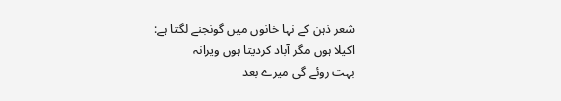شعر ذہن کے نہا خانوں میں گونجنے لگتا ہے:
اکیلا ہوں مگر آباد کردیتا ہوں ویرانہ
بہت روئے گی میرے بعد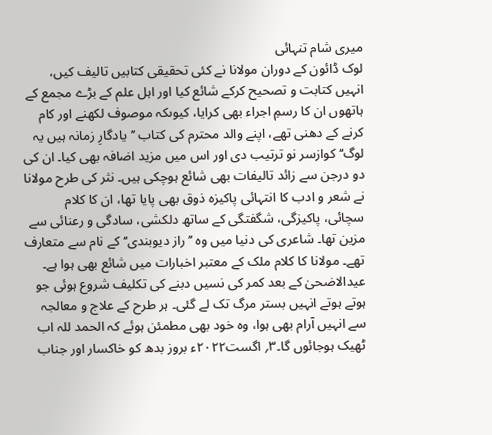میری شام تنہائی
لوک ڈائون کے دوران مولانا نے کئی تحقیقی کتابیں تالیف کیں، انہیں کتابت و تصحیح کرکے شائع کیا اور اہل علم کے بڑے مجمع کے ہاتھوں ان کا رسمِ اجراء بھی کرایا، کیوںکہ موصوف لکھنے اور کام کرنے کے دھنی تھے، اپنے والد محترم کی کتاب ’’یادگارِ زمانہ ہیں یہ لوگ‘‘ کوازسر نو ترتیب دی اور اس میں مزید اضافہ بھی کیا۔ ان کی دو درجن سے زائد تالیفات بھی شائع ہوچکی ہیں۔ نثر کی طرح مولانا نے شعر و ادب کا انتہائی پاکیزہ ذوق بھی پایا تھا، ان کا کلام سچائی، پاکیزگی، شگفتگی کے ساتھ دلکشی، سادگی و رعنائی سے مزین تھا۔ شاعری کی دنیا میں وہ ’’راز دیوبندی‘‘ کے نام سے متعارف تھے۔ مولانا کا کلام ملک کے معتبر اخبارات میں شائع بھی ہوا ہے۔ عیدالاضحیٰ کے بعد کمر کی نسیں دبنے کی تکلیف شروع ہوئی جو ہوتے ہوتے انہیں بستر مرگ تک لے گئی۔ ہر طرح کے علاج و معالجہ سے انہیں آرام بھی ہوا، وہ خود بھی مطمئن ہوئے کہ الحمد للہ اب ٹھیک ہوجائوں گا۔۳؍ اگست۲۰۲۲ء بروز بدھ کو خاکسار اور جناب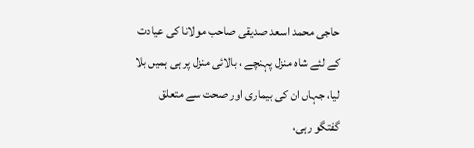حاجی محمد اسعد صدیقی صاحب مولانا کی عیادت کے لئے شاہ منزل پہنچے ، بالائی منزل پر ہی ہمیں بلا لیا، جہاں ان کی بیماری اور صحت سے متعلق گفتگو رہی،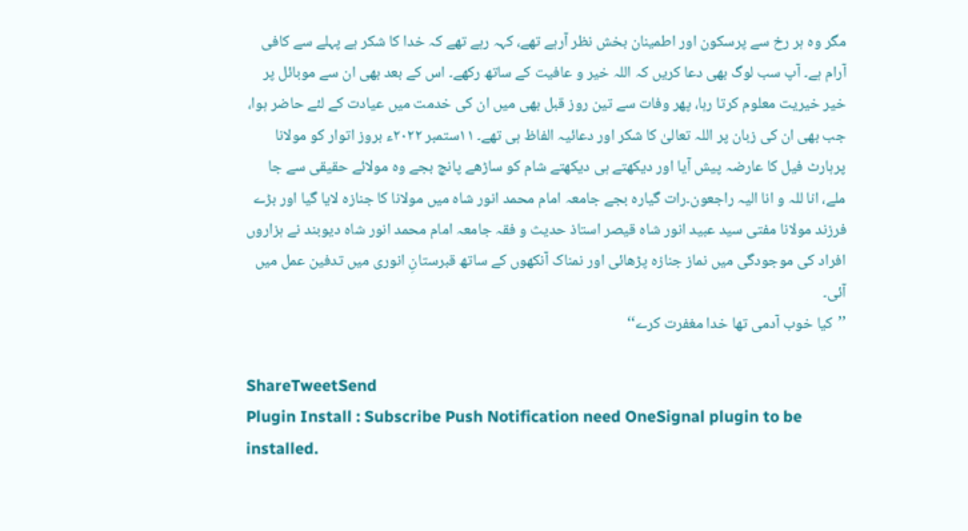مگر وہ ہر رخ سے پرسکون اور اطمینان بخش نظر آرہے تھے، کہہ رہے تھے کہ خدا کا شکر ہے پہلے سے کافی آرام ہے۔ آپ سب لوگ بھی دعا کریں کہ اللہ خیر و عافیت کے ساتھ رکھے۔ اس کے بعد بھی ان سے موبائل پر خیر خیریت معلوم کرتا رہا، پھر وفات سے تین روز قبل بھی میں ان کی خدمت میں عیادت کے لئے حاضر ہوا، جب بھی ان کی زبان پر اللہ تعالیٰ کا شکر اور دعائیہ الفاظ ہی تھے۔ ۱۱ستمبر ۲۰۲۲ء بروز اتوار کو مولانا پرہارٹ فیل کا عارضہ پیش آیا اور دیکھتے ہی دیکھتے شام کو ساڑھے پانچ بجے وہ مولائے حقیقی سے جا ملے، انا للہ و انا الیہ راجعون۔رات گیارہ بجے جامعہ امام محمد انور شاہ میں مولانا کا جنازہ لایا گیا اور بڑے فرزند مولانا مفتی سید عبید انور شاہ قیصر استاذ حدیث و فقہ جامعہ امام محمد انور شاہ دیوبند نے ہزاروں افراد کی موجودگی میں نماز جنازہ پڑھائی اور نمناک آنکھوں کے ساتھ قبرستانِ انوری میں تدفین عمل میں آئی۔
’’کیا خوب آدمی تھا خدا مغفرت کرے‘‘

ShareTweetSend
Plugin Install : Subscribe Push Notification need OneSignal plugin to be installed.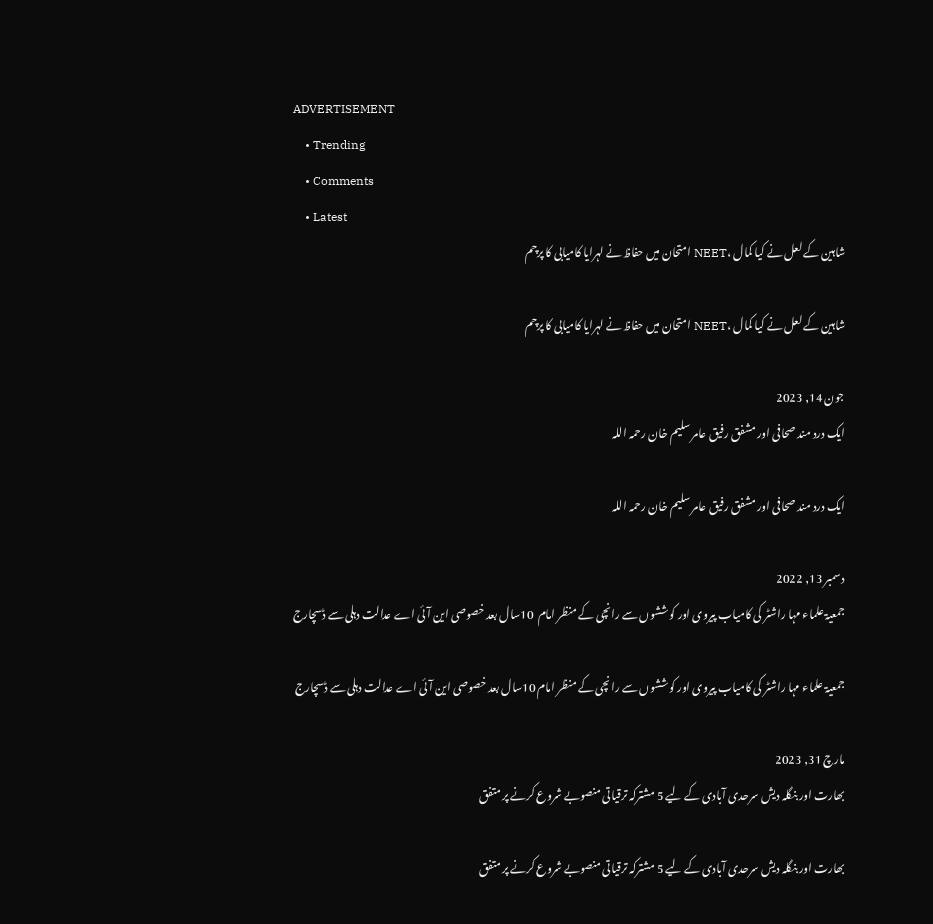ADVERTISEMENT
    • Trending
    • Comments
    • Latest
    شاہین کے لعل نے کیا کمال ،NEET امتحان میں حفاظ نے لہرایا کامیابی کا پرچم

    شاہین کے لعل نے کیا کمال ،NEET امتحان میں حفاظ نے لہرایا کامیابی کا پرچم

    جون 14, 2023
    ایک درد مند صحافی اور مشفق رفیق عامر سلیم خان رحمہ اللہ

    ایک درد مند صحافی اور مشفق رفیق عامر سلیم خان رحمہ اللہ

    دسمبر 13, 2022
    جمعیۃ علماء مہا راشٹر کی کامیاب پیروی اور کوششوں سے رانچی کے منظر امام  10سال بعد خصوصی این آئی اے عدالت دہلی سے ڈسچارج

    جمعیۃ علماء مہا راشٹر کی کامیاب پیروی اور کوششوں سے رانچی کے منظر امام 10سال بعد خصوصی این آئی اے عدالت دہلی سے ڈسچارج

    مارچ 31, 2023
    بھارت اور بنگلہ دیش سرحدی آبادی کے لیے 5 مشترکہ ترقیاتی منصوبے شروع کرنے پر متفق

    بھارت اور بنگلہ دیش سرحدی آبادی کے لیے 5 مشترکہ ترقیاتی منصوبے شروع کرنے پر متفق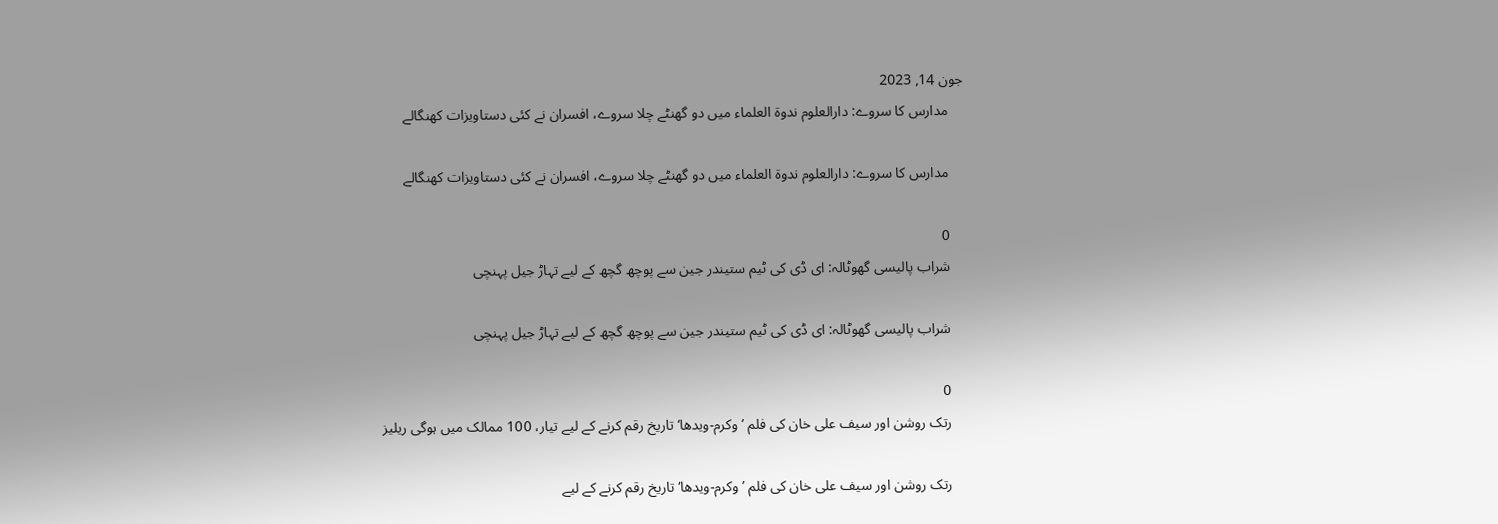جون 14, 2023
    مدارس کا سروے: دارالعلوم ندوۃ العلماء میں دو گھنٹے چلا سروے، افسران نے کئی دستاویزات کھنگالے

    مدارس کا سروے: دارالعلوم ندوۃ العلماء میں دو گھنٹے چلا سروے، افسران نے کئی دستاویزات کھنگالے

    0
    شراب پالیسی گھوٹالہ: ای ڈی کی ٹیم ستیندر جین سے پوچھ گچھ کے لیے تہاڑ جیل پہنچی

    شراب پالیسی گھوٹالہ: ای ڈی کی ٹیم ستیندر جین سے پوچھ گچھ کے لیے تہاڑ جیل پہنچی

    0
    رتک روشن اور سیف علی خان کی فلم ’وکرم-ویدھا‘ تاریخ رقم کرنے کے لیے تیار، 100 ممالک میں ہوگی ریلیز

    رتک روشن اور سیف علی خان کی فلم ’وکرم-ویدھا‘ تاریخ رقم کرنے کے لیے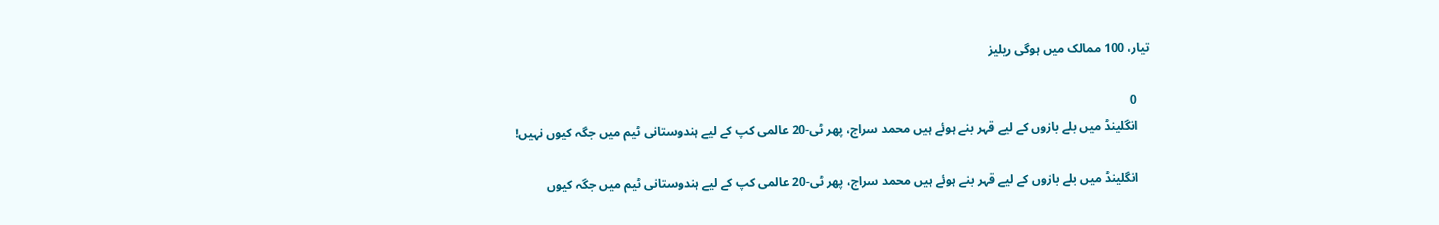تیار، 100 ممالک میں ہوگی ریلیز

    0
    انگلینڈ میں بلے بازوں کے لیے قہر بنے ہوئے ہیں محمد سراج، پھر ٹی-20 عالمی کپ کے لیے ہندوستانی ٹیم میں جگہ کیوں نہیں!

    انگلینڈ میں بلے بازوں کے لیے قہر بنے ہوئے ہیں محمد سراج، پھر ٹی-20 عالمی کپ کے لیے ہندوستانی ٹیم میں جگہ کیوں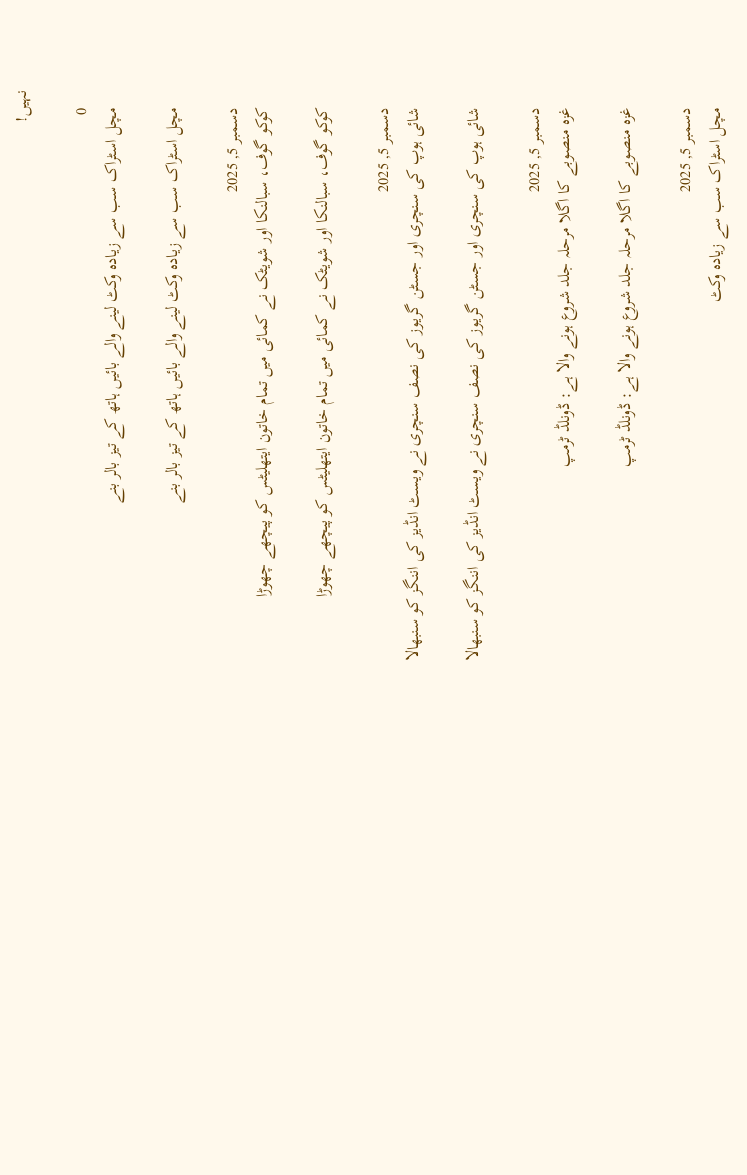نہیں!

    0
    مچل اسٹراک سب سے زیادہ وکٹ لینے والے بائیں ہاتھ کے تیز بالر بنے

    مچل اسٹراک سب سے زیادہ وکٹ لینے والے بائیں ہاتھ کے تیز بالر بنے

    دسمبر 5, 2025
    کوکو گوف، سبالنکا اور شویٹک نے کمائی میں تمام خاتون ایتھلیٹس کو پیچھے چھوڑا

    کوکو گوف، سبالنکا اور شویٹک نے کمائی میں تمام خاتون ایتھلیٹس کو پیچھے چھوڑا

    دسمبر 5, 2025
    شائی ہوپ کی سنچری اور جسٹن گریوز کی نصف سنچری نے ویسٹ انڈیز کی اننگز کو سنبھالا

    شائی ہوپ کی سنچری اور جسٹن گریوز کی نصف سنچری نے ویسٹ انڈیز کی اننگز کو سنبھالا

    دسمبر 5, 2025
    غزہ منصوبے کا اگلا مرحلہ جلد شروع ہونے والا ہے: ڈونلڈ ٹرمپ

    غزہ منصوبے کا اگلا مرحلہ جلد شروع ہونے والا ہے: ڈونلڈ ٹرمپ

    دسمبر 5, 2025
    مچل اسٹراک سب سے زیادہ وکٹ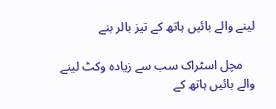لینے والے بائیں ہاتھ کے تیز بالر بنے

    مچل اسٹراک سب سے زیادہ وکٹ لینے والے بائیں ہاتھ کے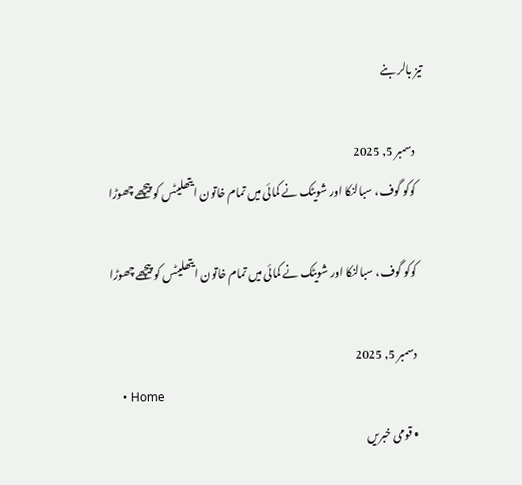تیز بالر بنے

    دسمبر 5, 2025
    کوکو گوف، سبالنکا اور شویٹک نے کمائی میں تمام خاتون ایتھلیٹس کو پیچھے چھوڑا

    کوکو گوف، سبالنکا اور شویٹک نے کمائی میں تمام خاتون ایتھلیٹس کو پیچھے چھوڑا

    دسمبر 5, 2025
    • Home
    • قومی خبریں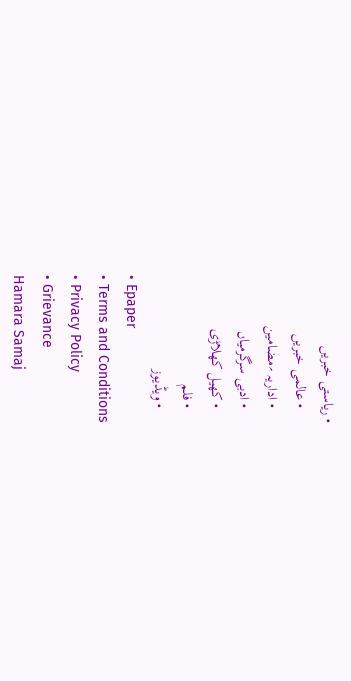• ریاستی خبریں
    • عالمی خبریں
    • اداریہ ؍مضامین
    • ادبی سرگرمیاں
    • کھیل کھلاڑی
    • فلم
    • ویڈیوز
    • Epaper
    • Terms and Conditions
    • Privacy Policy
    • Grievance
    Hamara Samaj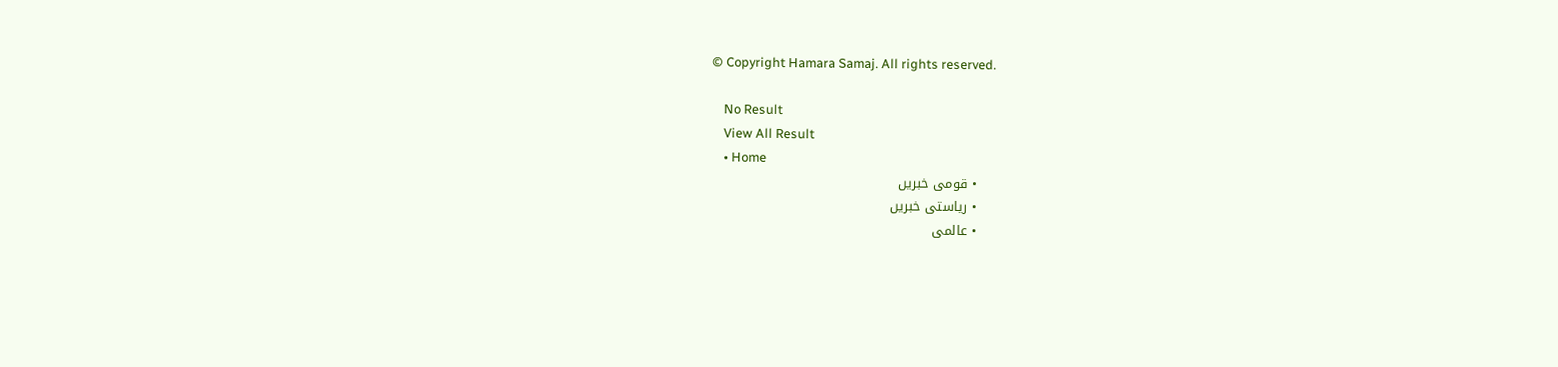© Copyright Hamara Samaj. All rights reserved.

    No Result
    View All Result
    • Home
    • قومی خبریں
    • ریاستی خبریں
    • عالمی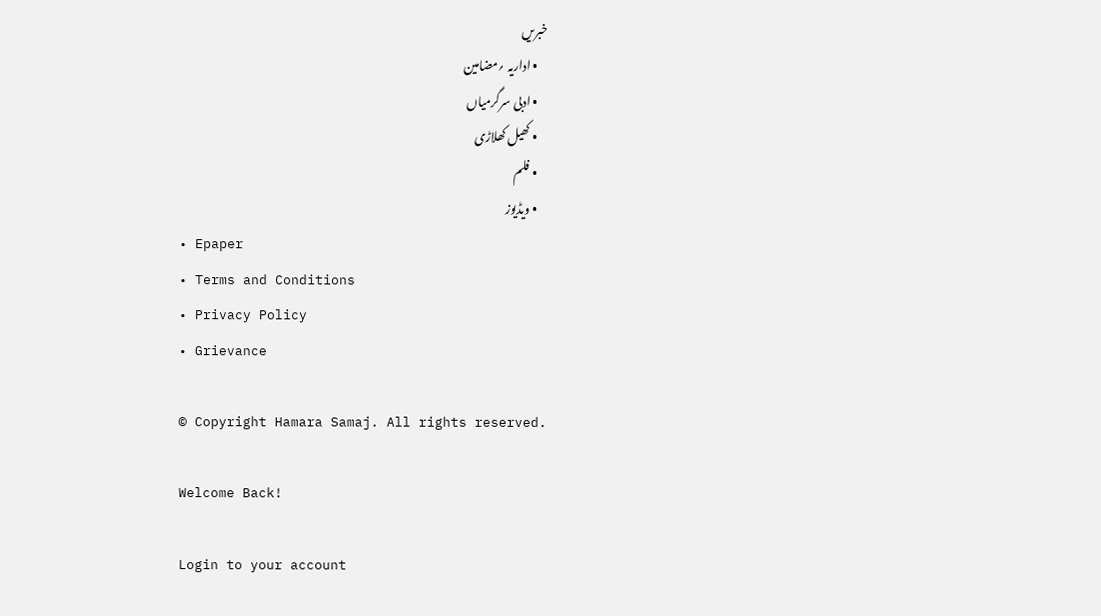خبریں
    • اداریہ ؍مضامین
    • ادبی سرگرمیاں
    • کھیل کھلاڑی
    • فلم
    • ویڈیوز
    • Epaper
    • Terms and Conditions
    • Privacy Policy
    • Grievance

    © Copyright Hamara Samaj. All rights reserved.

    Welcome Back!

    Login to your account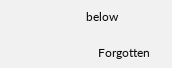below

    Forgotten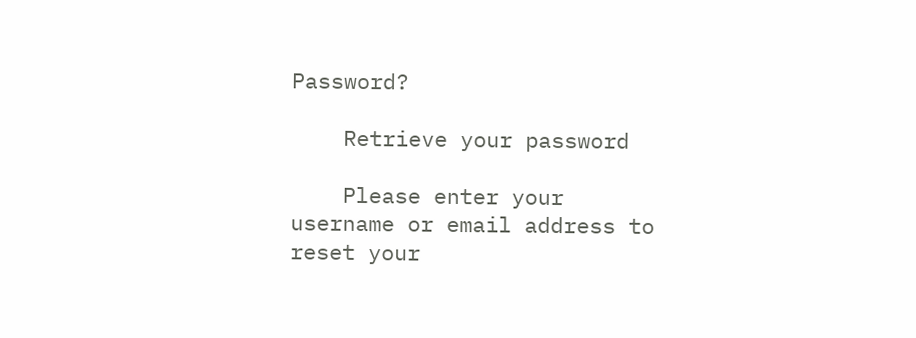Password?

    Retrieve your password

    Please enter your username or email address to reset your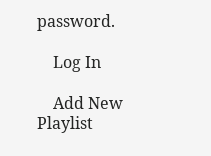password.

    Log In

    Add New Playlist